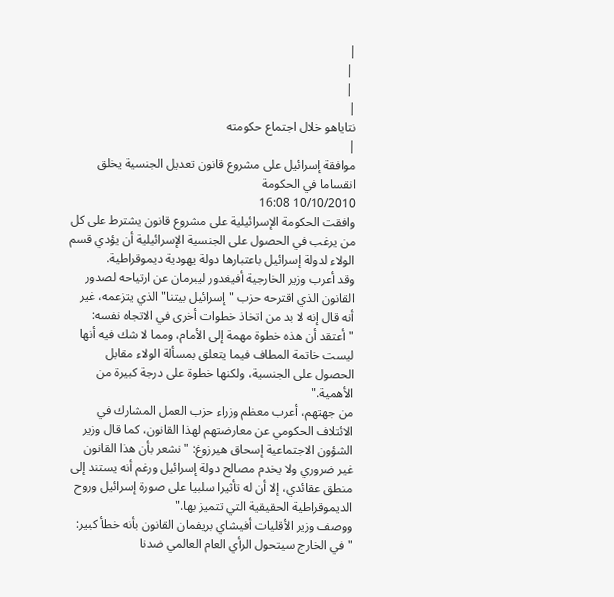|
 |
 |
|
نتاياهو خلال اجتماع حكومته
|
موافقة إسرائيل على مشروع قانون تعديل الجنسية يخلق انقساما في الحكومة
10/10/2010 16:08
وافقت الحكومة الإسرائيلية على مشروع قانون يشترط على كل من يرغب في الحصول على الجنسية الإسرائيلية أن يؤدي قسم الولاء لدولة إسرائيل باعتبارها دولة يهودية ديموقراطية.
وقد أعرب وزير الخارجية أفيغدور ليبرمان عن ارتياحه لصدور القانون الذي اقترحه حزب "إسرائيل بيتنا" الذي يتزعمه، غير أنه قال إنه لا بد من اتخاذ خطوات أخرى في الاتجاه نفسه: "أعتقد أن هذه خطوة مهمة إلى الأمام، ومما لا شك فيه أنها ليست خاتمة المطاف فيما يتعلق بمسألة الولاء مقابل الحصول على الجنسية، ولكنها خطوة على درجة كبيرة من الأهمية."
من جهتهم، أعرب معظم وزراء حزب العمل المشارك في الائتلاف الحكومي عن معارضتهم لهذا القانون، كما قال وزير الشؤون الاجتماعية إسحاق هيرزوغ: "نشعر بأن هذا القانون غير ضروري ولا يخدم مصالح دولة إسرائيل ورغم أنه يستند إلى منطق عقائدي، إلا أن له تأثيرا سلبيا على صورة إسرائيل وروح الديموقراطية الحقيقية التي تتميز بها."
ووصف وزير الأقليات أفيشاي بريفمان القانون بأنه خطأ كبير: "في الخارج سيتحول الرأي العام العالمي ضدنا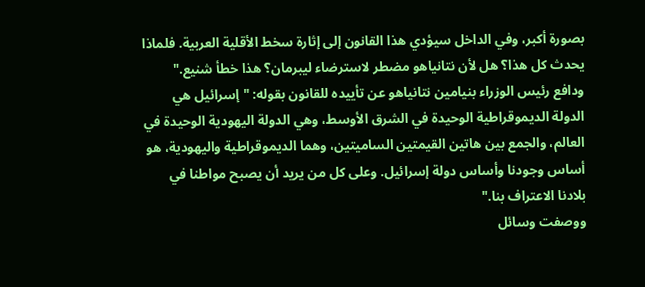بصورة أكبر، وفي الداخل سيؤدي هذا القانون إلى إثارة سخط الأقلية العربية. فلماذا يحدث كل هذا؟ هل لأن نتانياهو مضطر لاسترضاء ليبرمان؟ هذا خطأ شنيع."
ودافع رئيس الوزراء بنيامين نتانياهو عن تأييده للقانون بقوله: "إسرائيل هي الدولة الديموقراطية الوحيدة في الشرق الأوسط، وهي الدولة اليهودية الوحيدة في العالم، والجمع بين هاتين القيمتين الساميتين، وهما الديموقراطية واليهودية، هو أساس وجودنا وأساس دولة إسرائيل. وعلى كل من يريد أن يصبح مواطنا في بلادنا الاعتراف بنا."
ووصفت وسائل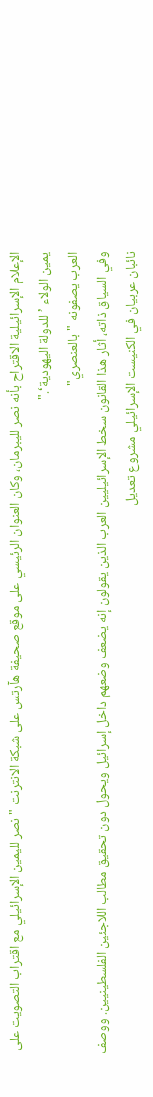الإعلام الإسرائيلية الاقتراح بأنه نصر لليبرمان، وكان العنوان الرئيسي على موقع صحيفة هآرتس على شبكة الانترنت "نصر لليمين الإسرائيلي مع اقتراب التصويت على يمين الولاء ’للدولة اليهودية‘."
العرب يصفونه "بالعنصري"
وفي السياق ذاته، أثار هذا القانون سخط الإسرائيليين العرب الذين يقولون إنه يضعف وضعهم داخل إسرائيل ويحول دون تحقيق مطالب اللاجئين الفلسطينيين. ووصف نائبان عربيان في الكنيست الإسرائيلي مشروع تعديل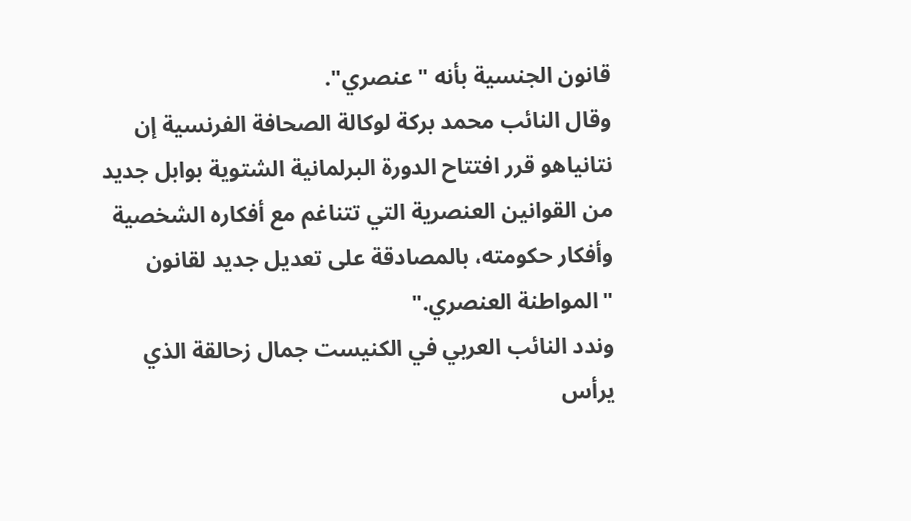قانون الجنسية بأنه "عنصري".
وقال النائب محمد بركة لوكالة الصحافة الفرنسية إن نتانياهو قرر افتتاح الدورة البرلمانية الشتوية بوابل جديد من القوانين العنصرية التي تتناغم مع أفكاره الشخصية وأفكار حكومته، بالمصادقة على تعديل جديد لقانون "المواطنة العنصري."
وندد النائب العربي في الكنيست جمال زحالقة الذي يرأس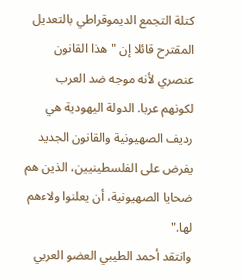كتلة التجمع الديموقراطي بالتعديل المقترح قائلا إن "هذا القانون عنصري لأنه موجه ضد العرب لكونهم عربا. الدولة اليهودية هي رديف الصهيونية والقانون الجديد يفرض على الفلسطينيين، الذين هم ضحايا الصهيونية، أن يعلنوا ولاءهم لها."
وانتقد أحمد الطيبي العضو العربي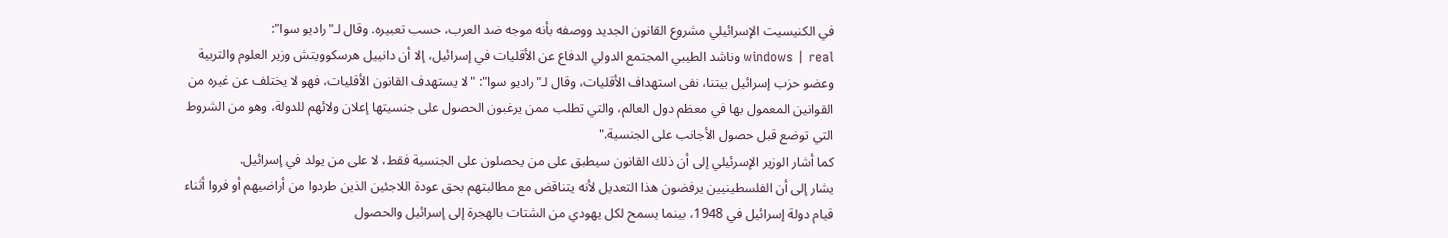في الكنيسيت الإسرائيلي مشروع القانون الجديد ووصفه بأنه موجه ضد العرب، حسب تعبيره. وقال لـ"راديو سوا":
windows | real وناشد الطيبي المجتمع الدولي الدفاع عن الأقليات في إسرائيل، إلا أن دانييل هرسكوويتش وزير العلوم والتربية وعضو حزب إسرائيل بيتنا، نفى استهداف الأقليات، وقال لـ"راديو سوا": "لا يستهدف القانون الأقليات، فهو لا يختلف عن غيره من القوانين المعمول بها في معظم دول العالم، والتي تطلب ممن يرغبون الحصول على جنسيتها إعلان ولائهم للدولة، وهو من الشروط التي توضع قبل حصول الأجانب على الجنسية."
كما أشار الوزير الإسرئيلي إلى أن ذلك القانون سيطبق على من يحصلون على الجنسية فقط، لا على من يولد في إسرائيل.
يشار إلى أن الفلسطينيين يرفضون هذا التعديل لأنه يتناقض مع مطالبتهم بحق عودة اللاجئين الذين طردوا من أراضيهم أو فروا أثناء قيام دولة إسرائيل في 1948، بينما يسمح لكل يهودي من الشتات بالهجرة إلى إسرائيل والحصول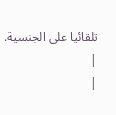تلقائيا على الجنسية.
|
|